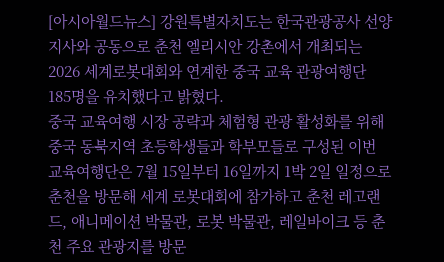[아시아월드뉴스] 강원특별자치도는 한국관광공사 선양지사와 공동으로 춘천 엘리시안 강촌에서 개최되는 2026 세계로봇대회와 연계한 중국 교육 관광여행단 185명을 유치했다고 밝혔다.
중국 교육여행 시장 공략과 체험형 관광 활성화를 위해 중국 동북지역 초등학생들과 학부모들로 구성된 이번 교육여행단은 7월 15일부터 16일까지 1박 2일 일정으로 춘천을 방문해 세계 로봇대회에 참가하고 춘천 레고랜드, 애니메이션 박물관, 로봇 박물관, 레일바이크 등 춘천 주요 관광지를 방문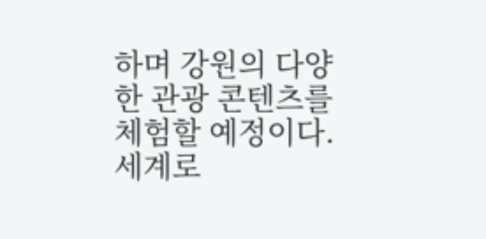하며 강원의 다양한 관광 콘텐츠를 체험할 예정이다.
세계로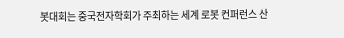봇대회는 중국전자학회가 주최하는 세계 로봇 컨퍼런스 산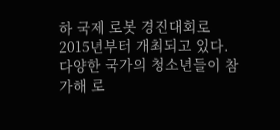하 국제 로봇 경진대회로 2015년부터 개최되고 있다.
다양한 국가의 청소년들이 참가해 로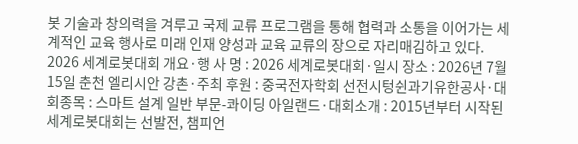봇 기술과 창의력을 겨루고 국제 교류 프로그램을 통해 협력과 소통을 이어가는 세계적인 교육 행사로 미래 인재 양성과 교육 교류의 장으로 자리매김하고 있다.
2026 세계로봇대회 개요·행 사 명 : 2026 세계로봇대회·일시 장소 : 2026년 7월 15일 춘천 엘리시안 강촌·주최 후원 : 중국전자학회 선전시텅쉰과기유한공사·대회종목 : 스마트 설계 일반 부문-콰이딩 아일랜드·대회소개 : 2015년부터 시작된 세계로봇대회는 선발전, 챔피언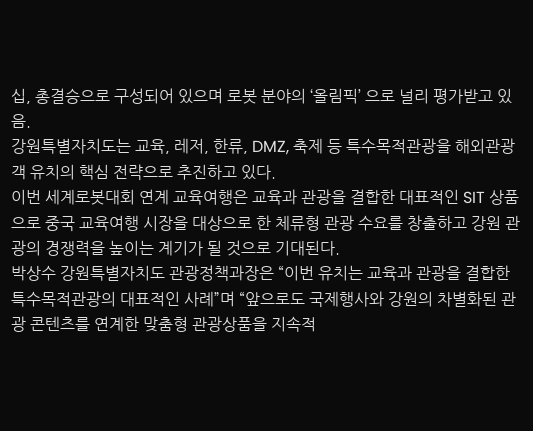십, 총결승으로 구성되어 있으며 로봇 분야의 ‘올림픽’ 으로 널리 평가받고 있음.
강원특별자치도는 교육, 레저, 한류, DMZ, 축제 등 특수목적관광을 해외관광객 유치의 핵심 전략으로 추진하고 있다.
이번 세계로봇대회 연계 교육여행은 교육과 관광을 결합한 대표적인 SIT 상품으로 중국 교육여행 시장을 대상으로 한 체류형 관광 수요를 창출하고 강원 관광의 경쟁력을 높이는 계기가 될 것으로 기대된다.
박상수 강원특별자치도 관광정책과장은 “이번 유치는 교육과 관광을 결합한 특수목적관광의 대표적인 사례”며 “앞으로도 국제행사와 강원의 차별화된 관광 콘텐츠를 연계한 맞춤형 관광상품을 지속적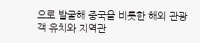으로 발굴해 중국을 비롯한 해외 관광객 유치와 지역관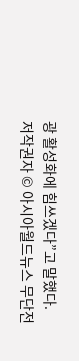광 활성화에 힘쓰겠다”고 말했다.
저작권자 © 아시아월드뉴스 무단전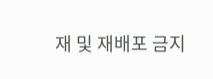재 및 재배포 금지